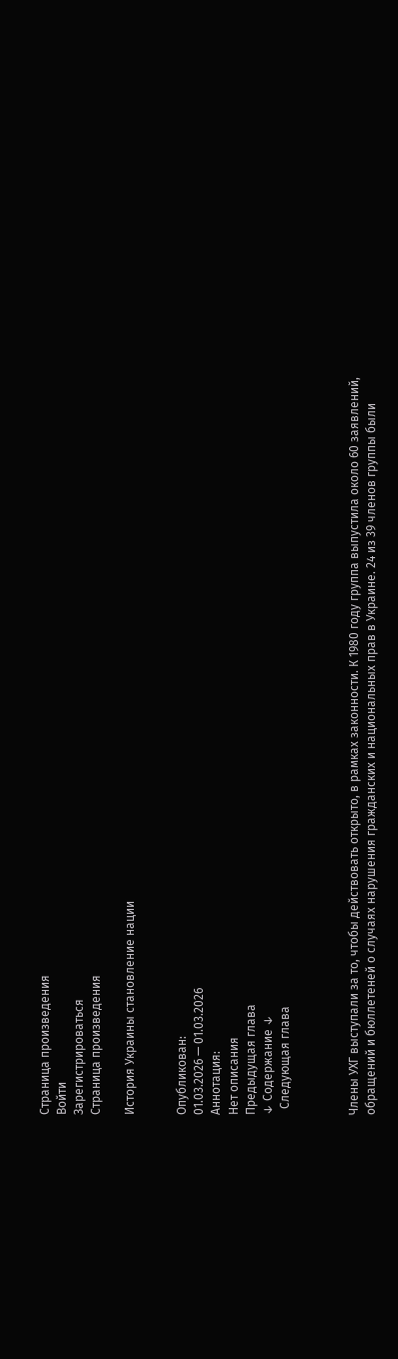Страница произведения
Войти
Зарегистрироваться
Страница произведения

История Украины становление нации


Опубликован:
01.03.2026 — 01.03.2026
Аннотация:
Нет описания
Предыдущая глава
↓ Содержание ↓
  Следующая глава



Члены УХГ выступали за то, чтобы действовать открыто, в рамках законности. К 1980 году группа выпустила около 60 заявлений, обращений и бюллетеней о случаях нарушения гражданских и национальных прав в Украине. 24 из 39 членов группы были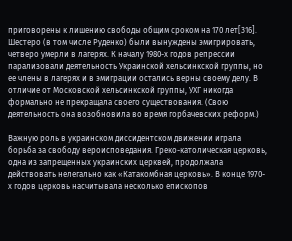приговорены к лишению свободы общим сроком на 170 лет[316]. Шестеро (в том числе Руденко) были вынуждены эмигрировать, четверо умерли в лагерях. К началу 1980-х годов репрессии парализовали деятельность Украинской хельсинкской группы, но ее члены в лагерях и в эмиграции остались верны своему делу. В отличие от Московской хельсинкской группы, УХГ никогда формально не прекращала своего существования. (Свою деятельность она возобновила во время горбачевских реформ.)

Важную роль в украинском диссидентском движении играла борьба за свободу вероисповедания. Греко-католическая церковь, одна из запрещенных украинских церквей, продолжала действовать нелегально как «Катакомбная церковь». В конце 1970-х годов церковь насчитывала несколько епископов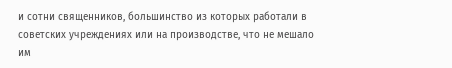и сотни священников, большинство из которых работали в советских учреждениях или на производстве, что не мешало им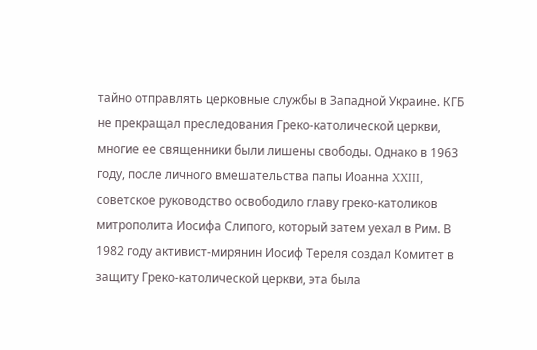тайно отправлять церковные службы в Западной Украине. КГБ не прекращал преследования Греко-католической церкви, многие ее священники были лишены свободы. Однако в 1963 году, после личного вмешательства папы Иоанна XXIII, советское руководство освободило главу греко-католиков митрополита Иосифа Слипого, который затем уехал в Рим. В 1982 году активист-мирянин Иосиф Тереля создал Комитет в защиту Греко-католической церкви, эта была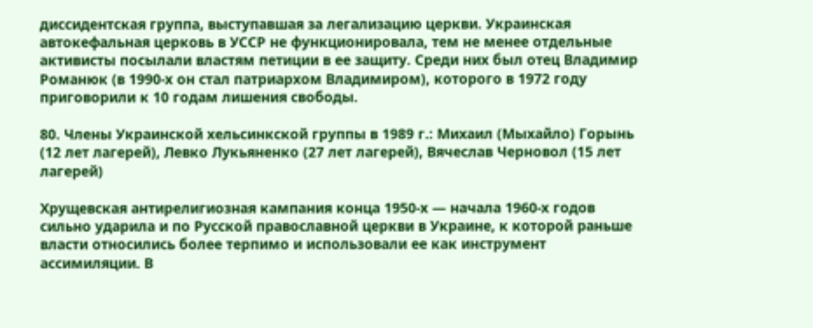диссидентская группа, выступавшая за легализацию церкви. Украинская автокефальная церковь в УССР не функционировала, тем не менее отдельные активисты посылали властям петиции в ее защиту. Среди них был отец Владимир Романюк (в 1990-х он стал патриархом Владимиром), которого в 1972 году приговорили к 10 годам лишения свободы.

80. Члены Украинской хельсинкской группы в 1989 г.: Михаил (Мыхайло) Горынь (12 лет лагерей), Левко Лукьяненко (27 лет лагерей), Вячеслав Черновол (15 лет лагерей)

Хрущевская антирелигиозная кампания конца 1950-х — начала 1960-х годов сильно ударила и по Русской православной церкви в Украине, к которой раньше власти относились более терпимо и использовали ее как инструмент ассимиляции. В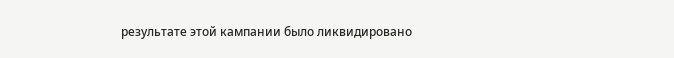результате этой кампании было ликвидировано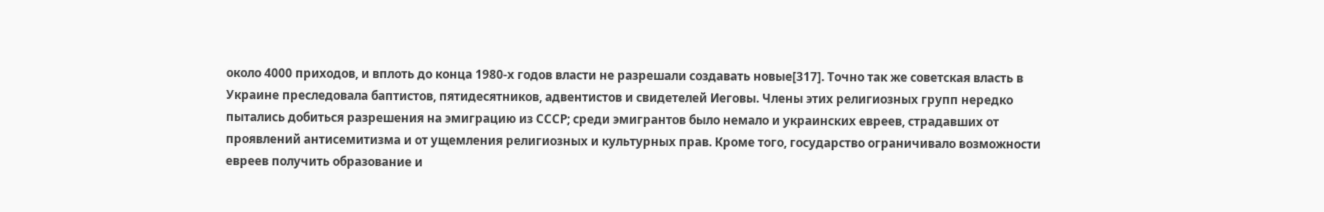около 4000 приходов, и вплоть до конца 1980-х годов власти не разрешали создавать новые[317]. Точно так же советская власть в Украине преследовала баптистов, пятидесятников, адвентистов и свидетелей Иеговы. Члены этих религиозных групп нередко пытались добиться разрешения на эмиграцию из СССР; среди эмигрантов было немало и украинских евреев, страдавших от проявлений антисемитизма и от ущемления религиозных и культурных прав. Кроме того, государство ограничивало возможности евреев получить образование и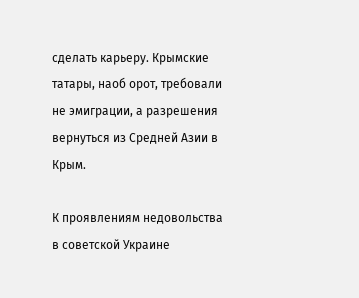сделать карьеру. Крымские татары, наоб орот, требовали не эмиграции, а разрешения вернуться из Средней Азии в Крым.

К проявлениям недовольства в советской Украине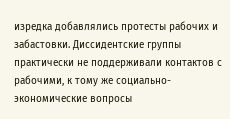изредка добавлялись протесты рабочих и забастовки. Диссидентские группы практически не поддерживали контактов с рабочими, к тому же социально-экономические вопросы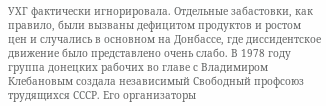УХГ фактически игнорировала. Отдельные забастовки, как правило, были вызваны дефицитом продуктов и ростом цен и случались в основном на Донбассе, где диссидентское движение было представлено очень слабо. В 1978 году группа донецких рабочих во главе с Владимиром Клебановым создала независимый Свободный профсоюз трудящихся СССР. Его организаторы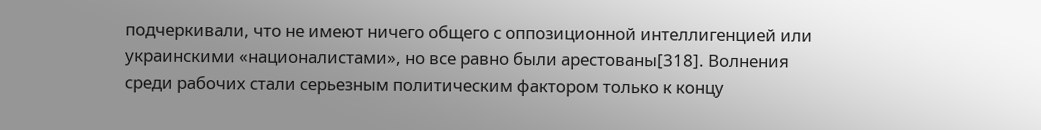подчеркивали, что не имеют ничего общего с оппозиционной интеллигенцией или украинскими «националистами», но все равно были арестованы[318]. Волнения среди рабочих стали серьезным политическим фактором только к концу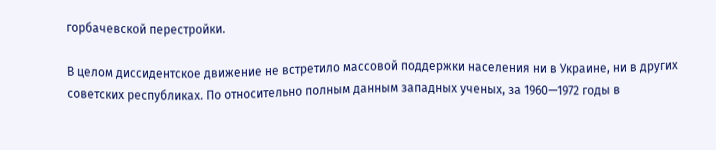горбачевской перестройки.

В целом диссидентское движение не встретило массовой поддержки населения ни в Украине, ни в других советских республиках. По относительно полным данным западных ученых, за 1960—1972 годы в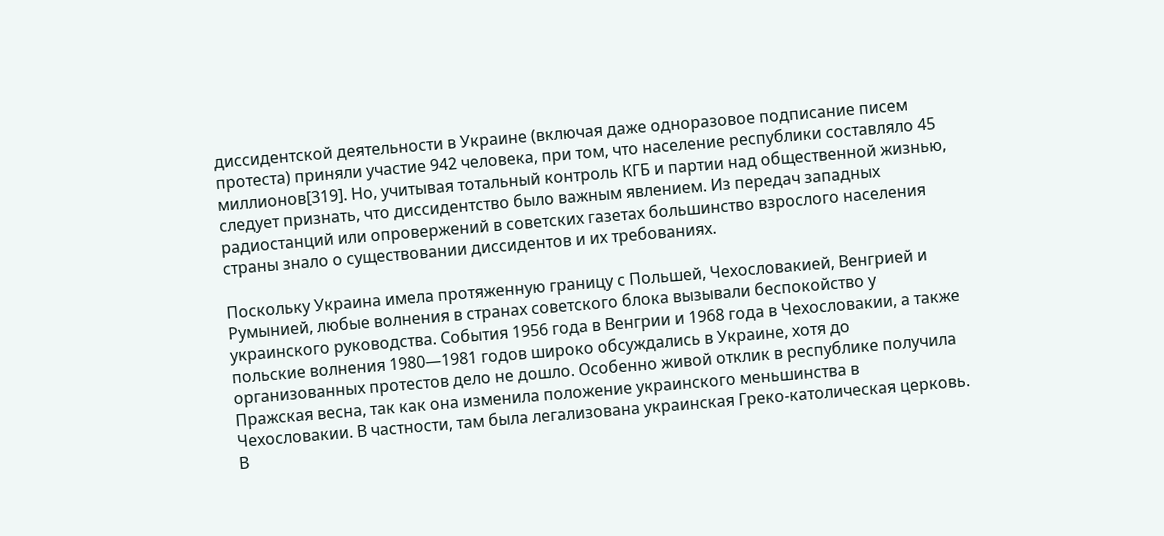диссидентской деятельности в Украине (включая даже одноразовое подписание писем протеста) приняли участие 942 человека, при том, что население республики составляло 45 миллионов[319]. Но, учитывая тотальный контроль КГБ и партии над общественной жизнью, следует признать, что диссидентство было важным явлением. Из передач западных радиостанций или опровержений в советских газетах большинство взрослого населения страны знало о существовании диссидентов и их требованиях.

Поскольку Украина имела протяженную границу с Польшей, Чехословакией, Венгрией и Румынией, любые волнения в странах советского блока вызывали беспокойство у украинского руководства. События 1956 года в Венгрии и 1968 года в Чехословакии, а также польские волнения 1980—1981 годов широко обсуждались в Украине, хотя до организованных протестов дело не дошло. Особенно живой отклик в республике получила Пражская весна, так как она изменила положение украинского меньшинства в Чехословакии. В частности, там была легализована украинская Греко-католическая церковь. В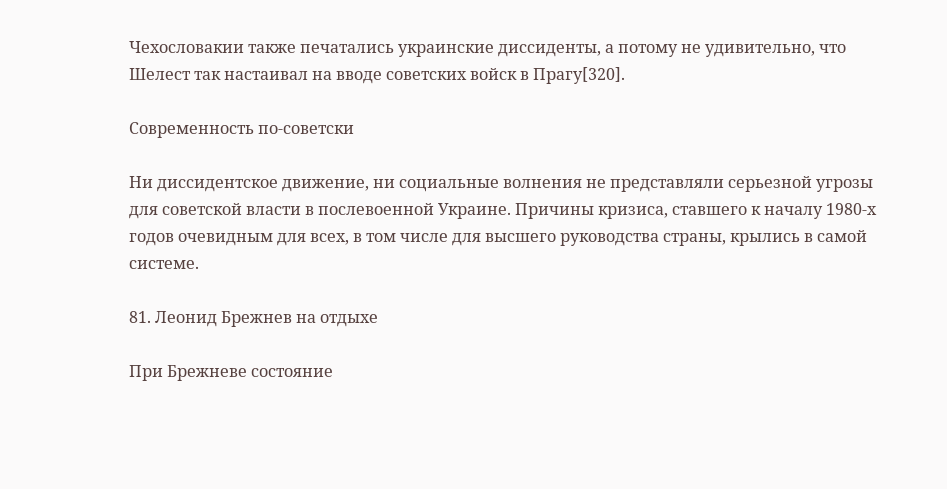Чехословакии также печатались украинские диссиденты, а потому не удивительно, что Шелест так настаивал на вводе советских войск в Прагу[320].

Современность по-советски

Ни диссидентское движение, ни социальные волнения не представляли серьезной угрозы для советской власти в послевоенной Украине. Причины кризиса, ставшего к началу 1980-х годов очевидным для всех, в том числе для высшего руководства страны, крылись в самой системе.

81. Леонид Брежнев на отдыхе

При Брежневе состояние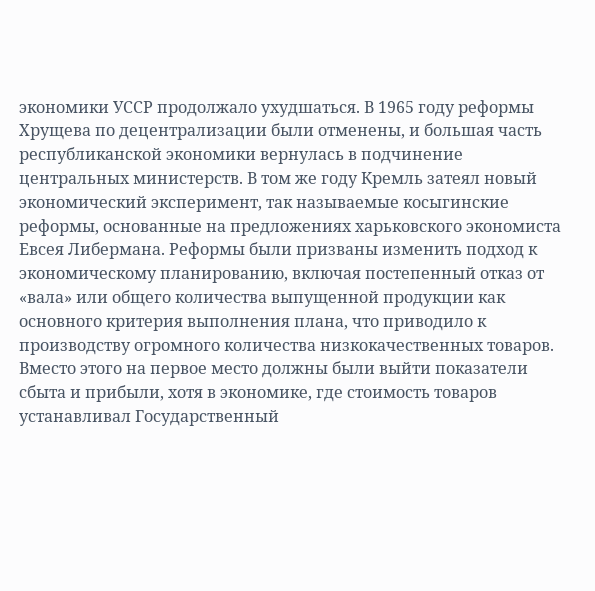экономики УССР продолжало ухудшаться. В 1965 году реформы Хрущева по децентрализации были отменены, и большая часть республиканской экономики вернулась в подчинение центральных министерств. В том же году Кремль затеял новый экономический эксперимент, так называемые косыгинские реформы, основанные на предложениях харьковского экономиста Евсея Либермана. Реформы были призваны изменить подход к экономическому планированию, включая постепенный отказ от «вала» или общего количества выпущенной продукции как основного критерия выполнения плана, что приводило к производству огромного количества низкокачественных товаров. Вместо этого на первое место должны были выйти показатели сбыта и прибыли, хотя в экономике, где стоимость товаров устанавливал Государственный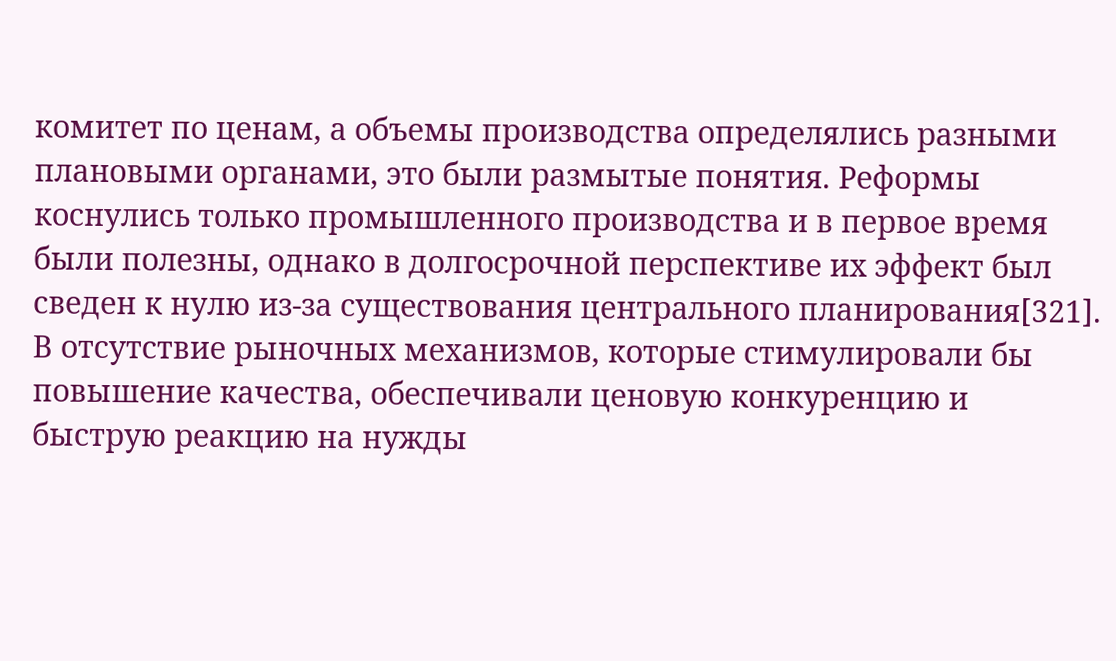комитет по ценам, а объемы производства определялись разными плановыми органами, это были размытые понятия. Реформы коснулись только промышленного производства и в первое время были полезны, однако в долгосрочной перспективе их эффект был сведен к нулю из-за существования центрального планирования[321]. В отсутствие рыночных механизмов, которые стимулировали бы повышение качества, обеспечивали ценовую конкуренцию и быструю реакцию на нужды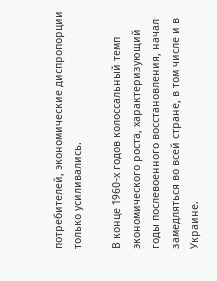потребителей, экономические диспропорции только усиливались.

В конце 1960-х годов колоссальный темп экономического роста, характеризующий годы послевоенного восстановления, начал замедляться во всей стране, в том числе и в Украине.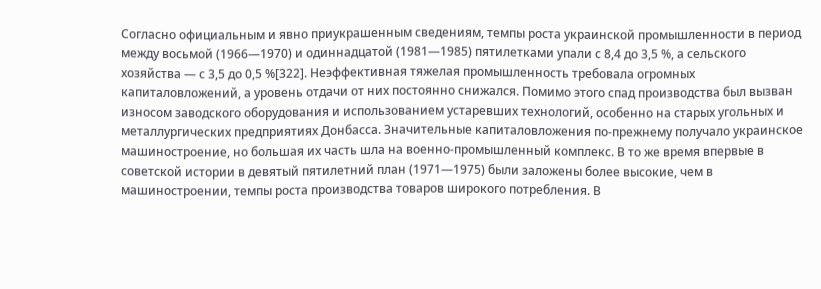Согласно официальным и явно приукрашенным сведениям, темпы роста украинской промышленности в период между восьмой (1966—1970) и одиннадцатой (1981—1985) пятилетками упали с 8,4 до 3,5 %, а сельского хозяйства — с 3,5 до 0,5 %[322]. Неэффективная тяжелая промышленность требовала огромных капиталовложений, а уровень отдачи от них постоянно снижался. Помимо этого спад производства был вызван износом заводского оборудования и использованием устаревших технологий, особенно на старых угольных и металлургических предприятиях Донбасса. Значительные капиталовложения по-прежнему получало украинское машиностроение, но большая их часть шла на военно-промышленный комплекс. В то же время впервые в советской истории в девятый пятилетний план (1971—1975) были заложены более высокие, чем в машиностроении, темпы роста производства товаров широкого потребления. В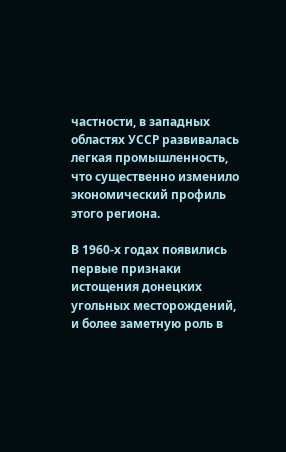частности, в западных областях УССР развивалась легкая промышленность, что существенно изменило экономический профиль этого региона.

В 1960-х годах появились первые признаки истощения донецких угольных месторождений, и более заметную роль в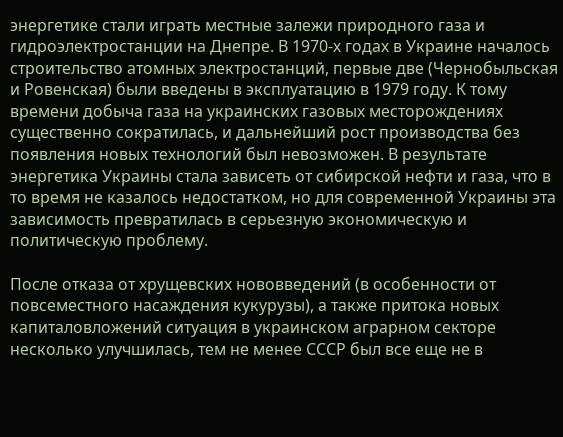энергетике стали играть местные залежи природного газа и гидроэлектростанции на Днепре. В 1970-х годах в Украине началось строительство атомных электростанций, первые две (Чернобыльская и Ровенская) были введены в эксплуатацию в 1979 году. К тому времени добыча газа на украинских газовых месторождениях существенно сократилась, и дальнейший рост производства без появления новых технологий был невозможен. В результате энергетика Украины стала зависеть от сибирской нефти и газа, что в то время не казалось недостатком, но для современной Украины эта зависимость превратилась в серьезную экономическую и политическую проблему.

После отказа от хрущевских нововведений (в особенности от повсеместного насаждения кукурузы), а также притока новых капиталовложений ситуация в украинском аграрном секторе несколько улучшилась, тем не менее СССР был все еще не в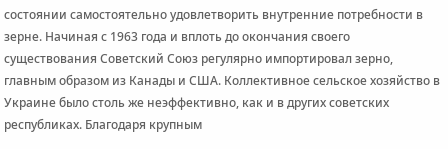состоянии самостоятельно удовлетворить внутренние потребности в зерне. Начиная с 1963 года и вплоть до окончания своего существования Советский Союз регулярно импортировал зерно, главным образом из Канады и США. Коллективное сельское хозяйство в Украине было столь же неэффективно, как и в других советских республиках. Благодаря крупным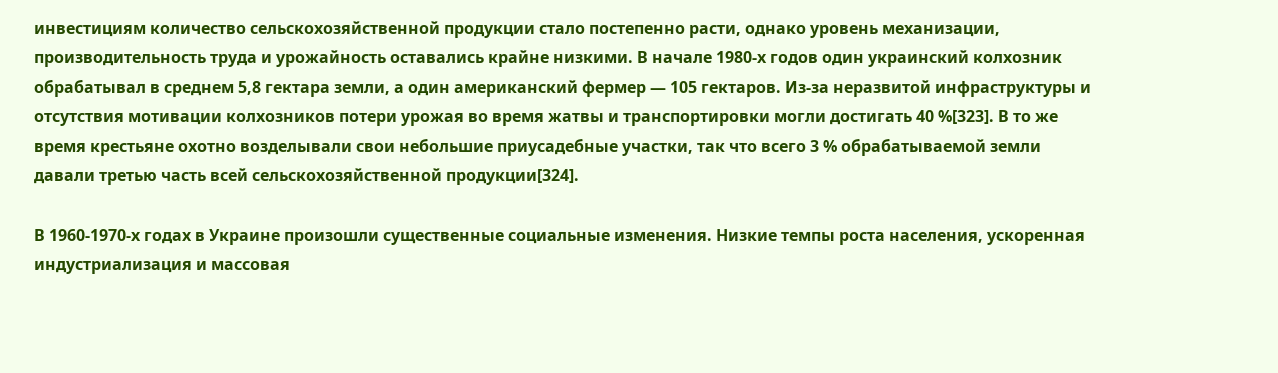инвестициям количество сельскохозяйственной продукции стало постепенно расти, однако уровень механизации, производительность труда и урожайность оставались крайне низкими. В начале 1980-х годов один украинский колхозник обрабатывал в среднем 5,8 гектара земли, а один американский фермер — 105 гектаров. Из-за неразвитой инфраструктуры и отсутствия мотивации колхозников потери урожая во время жатвы и транспортировки могли достигать 40 %[323]. В то же время крестьяне охотно возделывали свои небольшие приусадебные участки, так что всего 3 % обрабатываемой земли давали третью часть всей сельскохозяйственной продукции[324].

В 1960-1970-х годах в Украине произошли существенные социальные изменения. Низкие темпы роста населения, ускоренная индустриализация и массовая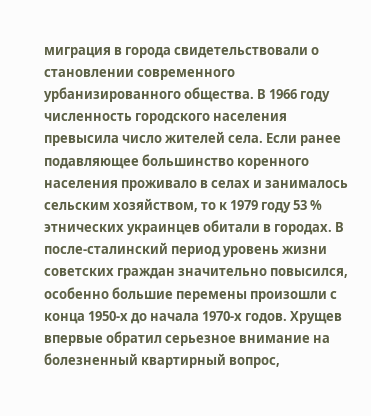миграция в города свидетельствовали о становлении современного урбанизированного общества. В 1966 году численность городского населения превысила число жителей села. Если ранее подавляющее большинство коренного населения проживало в селах и занималось сельским хозяйством, то к 1979 году 53 % этнических украинцев обитали в городах. В после-сталинский период уровень жизни советских граждан значительно повысился, особенно большие перемены произошли с конца 1950-х до начала 1970-х годов. Хрущев впервые обратил серьезное внимание на болезненный квартирный вопрос,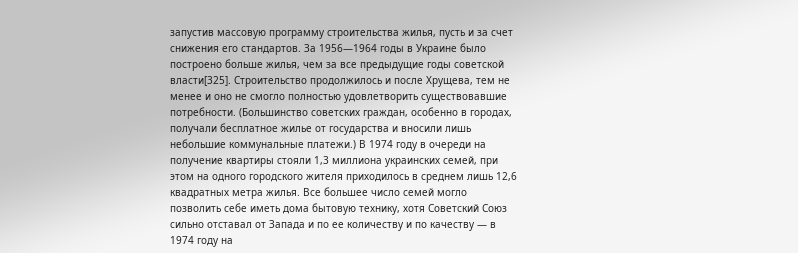запустив массовую программу строительства жилья, пусть и за счет снижения его стандартов. За 1956—1964 годы в Украине было построено больше жилья, чем за все предыдущие годы советской власти[325]. Строительство продолжилось и после Хрущева, тем не менее и оно не смогло полностью удовлетворить существовавшие потребности. (Большинство советских граждан, особенно в городах, получали бесплатное жилье от государства и вносили лишь небольшие коммунальные платежи.) В 1974 году в очереди на получение квартиры стояли 1,3 миллиона украинских семей, при этом на одного городского жителя приходилось в среднем лишь 12,6 квадратных метра жилья. Все большее число семей могло позволить себе иметь дома бытовую технику, хотя Советский Союз сильно отставал от Запада и по ее количеству и по качеству — в 1974 году на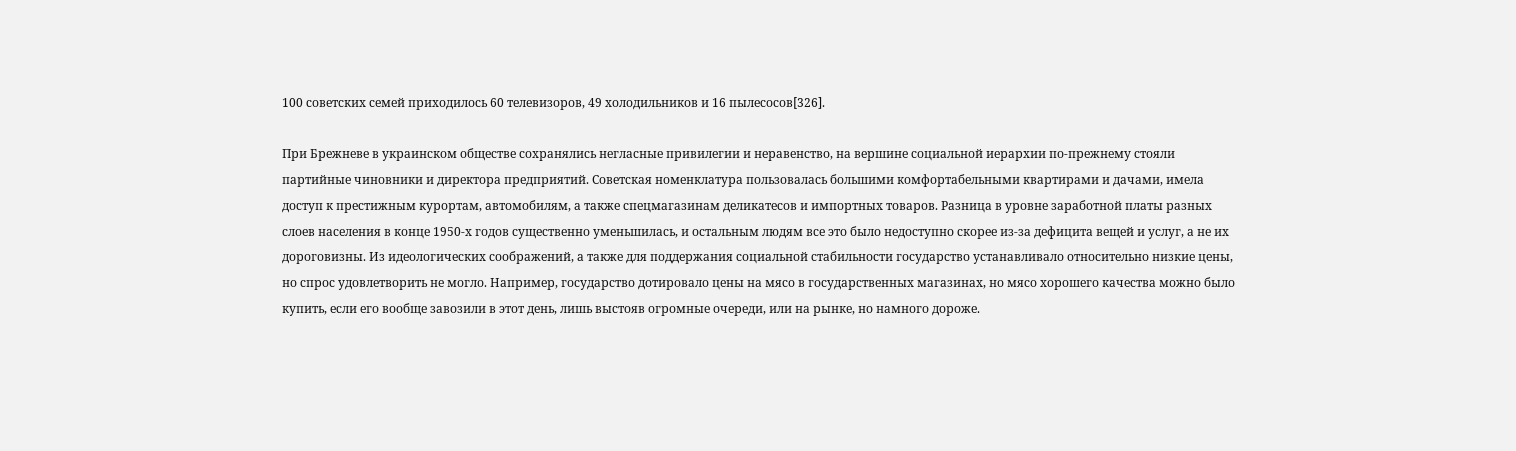100 советских семей приходилось 60 телевизоров, 49 холодильников и 16 пылесосов[326].

При Брежневе в украинском обществе сохранялись негласные привилегии и неравенство, на вершине социальной иерархии по-прежнему стояли партийные чиновники и директора предприятий. Советская номенклатура пользовалась большими комфортабельными квартирами и дачами, имела доступ к престижным курортам, автомобилям, а также спецмагазинам деликатесов и импортных товаров. Разница в уровне заработной платы разных слоев населения в конце 1950-х годов существенно уменьшилась, и остальным людям все это было недоступно скорее из-за дефицита вещей и услуг, а не их дороговизны. Из идеологических соображений, а также для поддержания социальной стабильности государство устанавливало относительно низкие цены, но спрос удовлетворить не могло. Например, государство дотировало цены на мясо в государственных магазинах, но мясо хорошего качества можно было купить, если его вообще завозили в этот день, лишь выстояв огромные очереди, или на рынке, но намного дороже.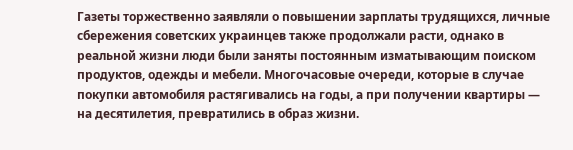Газеты торжественно заявляли о повышении зарплаты трудящихся, личные сбережения советских украинцев также продолжали расти, однако в реальной жизни люди были заняты постоянным изматывающим поиском продуктов, одежды и мебели. Многочасовые очереди, которые в случае покупки автомобиля растягивались на годы, а при получении квартиры — на десятилетия, превратились в образ жизни.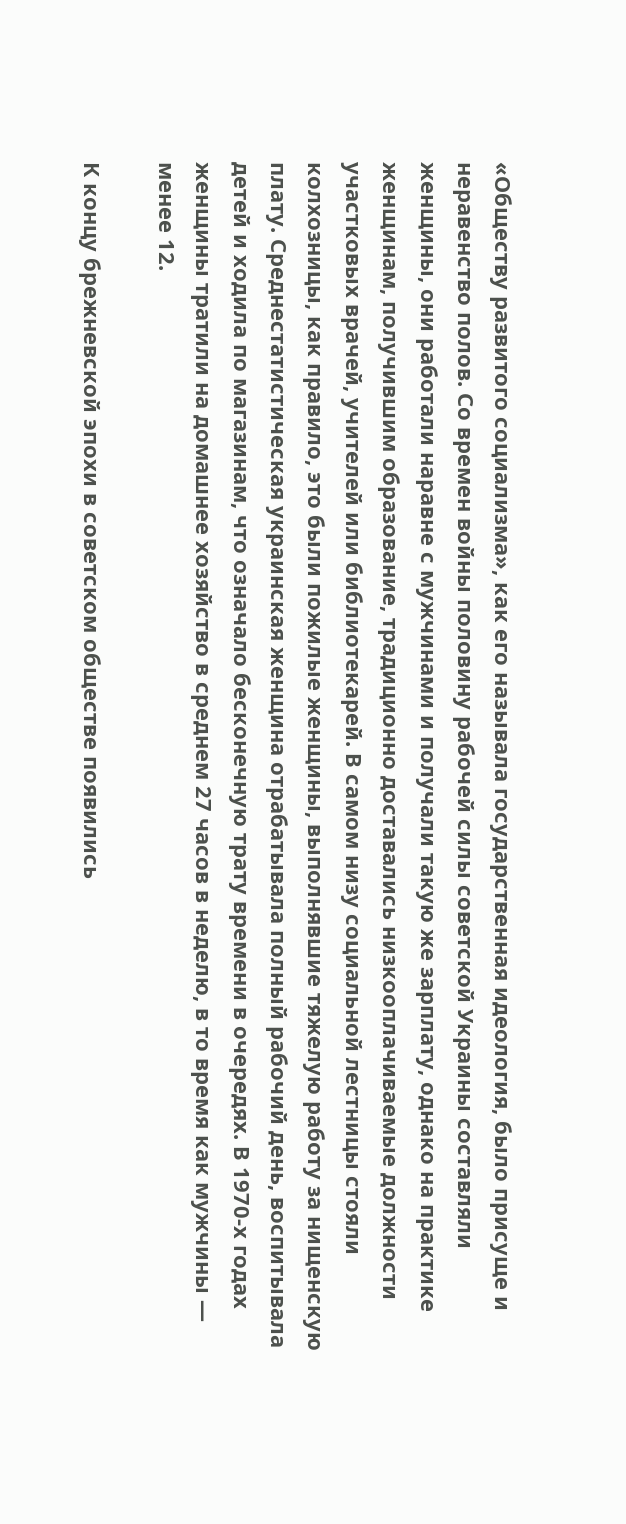«Обществу развитого социализма», как его называла государственная идеология, было присуще и неравенство полов. Со времен войны половину рабочей силы советской Украины составляли женщины, они работали наравне с мужчинами и получали такую же зарплату, однако на практике женщинам, получившим образование, традиционно доставались низкооплачиваемые должности участковых врачей, учителей или библиотекарей. В самом низу социальной лестницы стояли колхозницы, как правило, это были пожилые женщины, выполнявшие тяжелую работу за нищенскую плату. Среднестатистическая украинская женщина отрабатывала полный рабочий день, воспитывала детей и ходила по магазинам, что означало бесконечную трату времени в очередях. В 1970-х годах женщины тратили на домашнее хозяйство в среднем 27 часов в неделю, в то время как мужчины — менее 12.

К концу брежневской эпохи в советском обществе появились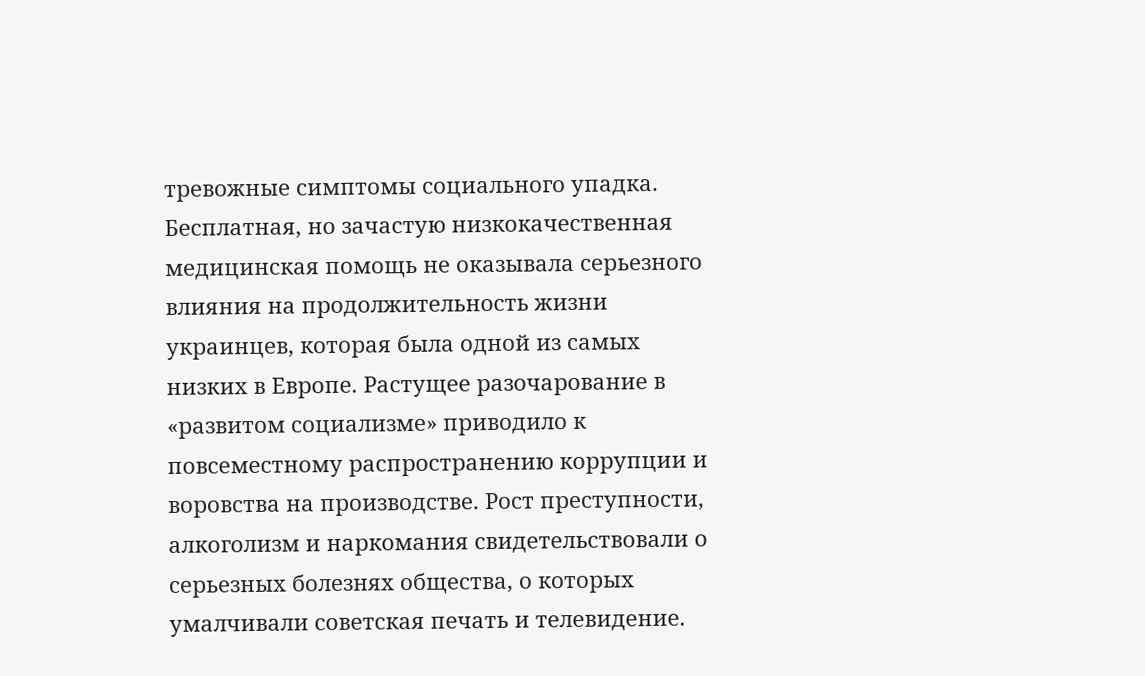тревожные симптомы социального упадка. Бесплатная, но зачастую низкокачественная медицинская помощь не оказывала серьезного влияния на продолжительность жизни украинцев, которая была одной из самых низких в Европе. Растущее разочарование в «развитом социализме» приводило к повсеместному распространению коррупции и воровства на производстве. Рост преступности, алкоголизм и наркомания свидетельствовали о серьезных болезнях общества, о которых умалчивали советская печать и телевидение.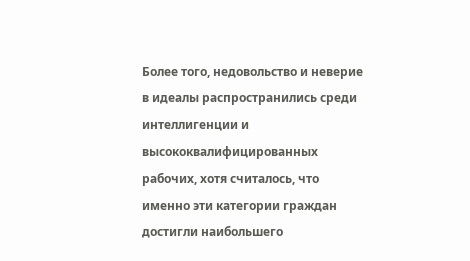Более того, недовольство и неверие в идеалы распространились среди интеллигенции и высококвалифицированных рабочих, хотя считалось, что именно эти категории граждан достигли наибольшего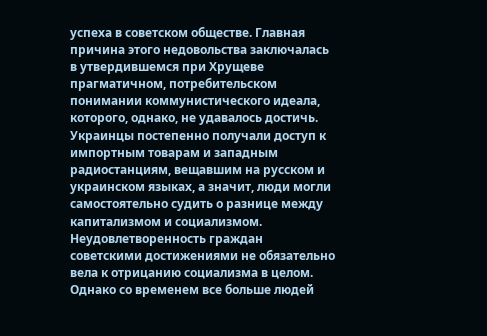успеха в советском обществе. Главная причина этого недовольства заключалась в утвердившемся при Хрущеве прагматичном, потребительском понимании коммунистического идеала, которого, однако, не удавалось достичь. Украинцы постепенно получали доступ к импортным товарам и западным радиостанциям, вещавшим на русском и украинском языках, а значит, люди могли самостоятельно судить о разнице между капитализмом и социализмом. Неудовлетворенность граждан советскими достижениями не обязательно вела к отрицанию социализма в целом. Однако со временем все больше людей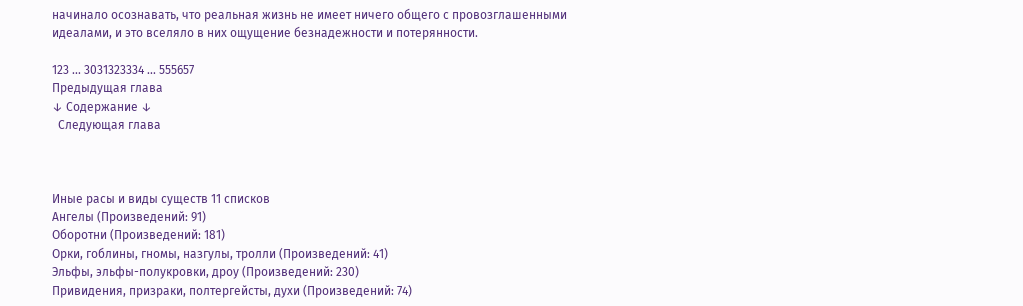начинало осознавать, что реальная жизнь не имеет ничего общего с провозглашенными идеалами, и это вселяло в них ощущение безнадежности и потерянности.

123 ... 3031323334 ... 555657
Предыдущая глава
↓ Содержание ↓
  Следующая глава



Иные расы и виды существ 11 списков
Ангелы (Произведений: 91)
Оборотни (Произведений: 181)
Орки, гоблины, гномы, назгулы, тролли (Произведений: 41)
Эльфы, эльфы-полукровки, дроу (Произведений: 230)
Привидения, призраки, полтергейсты, духи (Произведений: 74)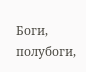Боги, полубоги,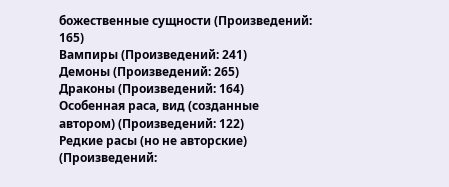божественные сущности (Произведений: 165)
Вампиры (Произведений: 241)
Демоны (Произведений: 265)
Драконы (Произведений: 164)
Особенная раса, вид (созданные автором) (Произведений: 122)
Редкие расы (но не авторские) (Произведений: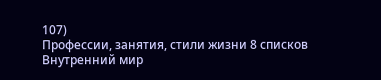107)
Профессии, занятия, стили жизни 8 списков
Внутренний мир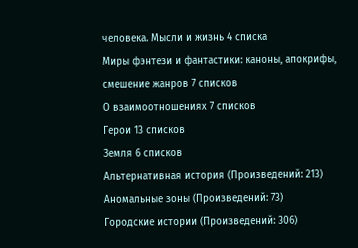человека. Мысли и жизнь 4 списка
Миры фэнтези и фантастики: каноны, апокрифы, смешение жанров 7 списков
О взаимоотношениях 7 списков
Герои 13 списков
Земля 6 списков
Альтернативная история (Произведений: 213)
Аномальные зоны (Произведений: 73)
Городские истории (Произведений: 306)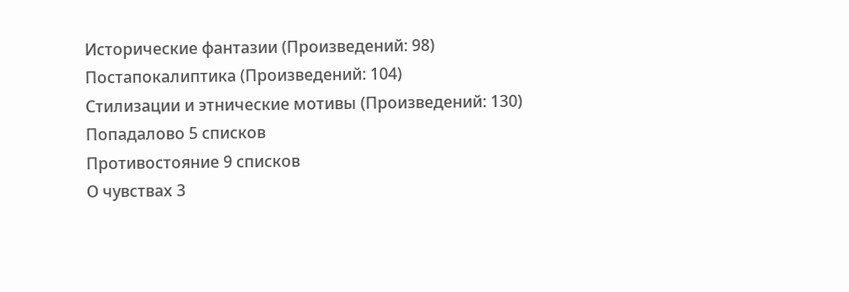Исторические фантазии (Произведений: 98)
Постапокалиптика (Произведений: 104)
Стилизации и этнические мотивы (Произведений: 130)
Попадалово 5 списков
Противостояние 9 списков
О чувствах 3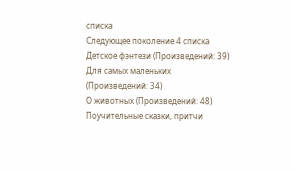списка
Следующее поколение 4 списка
Детское фэнтези (Произведений: 39)
Для самых маленьких (Произведений: 34)
О животных (Произведений: 48)
Поучительные сказки, притчи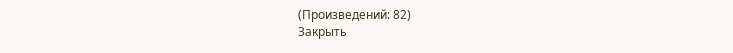(Произведений: 82)
Закрыть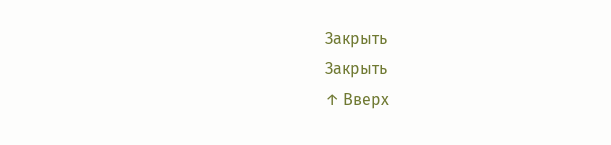Закрыть
Закрыть
↑ Вверх